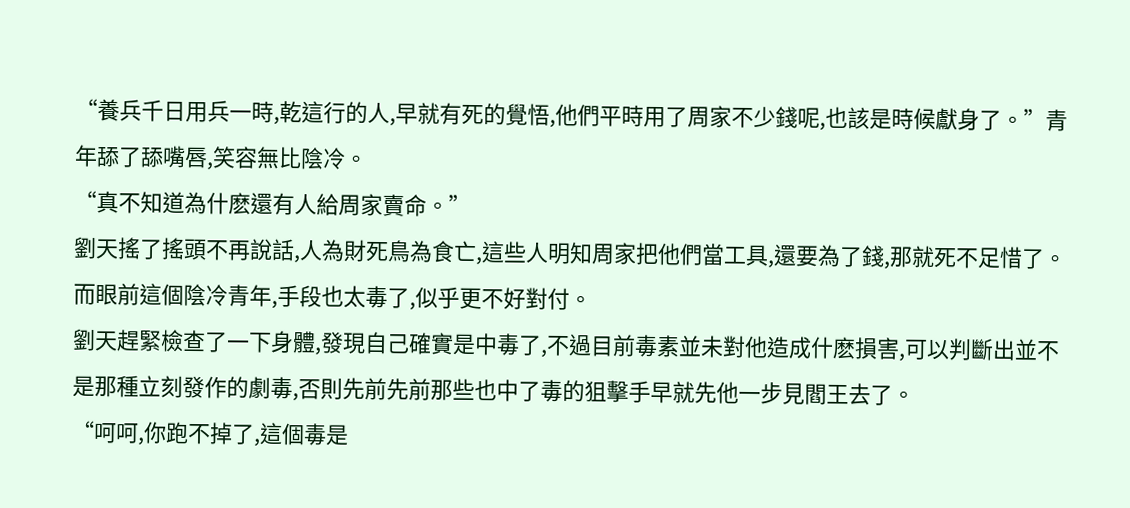“養兵千日用兵一時,乾這行的人,早就有死的覺悟,他們平時用了周家不少錢呢,也該是時候獻身了。”青年舔了舔嘴唇,笑容無比陰冷。
“真不知道為什麽還有人給周家賣命。”
劉天搖了搖頭不再說話,人為財死鳥為食亡,這些人明知周家把他們當工具,還要為了錢,那就死不足惜了。
而眼前這個陰冷青年,手段也太毒了,似乎更不好對付。
劉天趕緊檢查了一下身體,發現自己確實是中毒了,不過目前毒素並未對他造成什麽損害,可以判斷出並不是那種立刻發作的劇毒,否則先前先前那些也中了毒的狙擊手早就先他一步見閻王去了。
“呵呵,你跑不掉了,這個毒是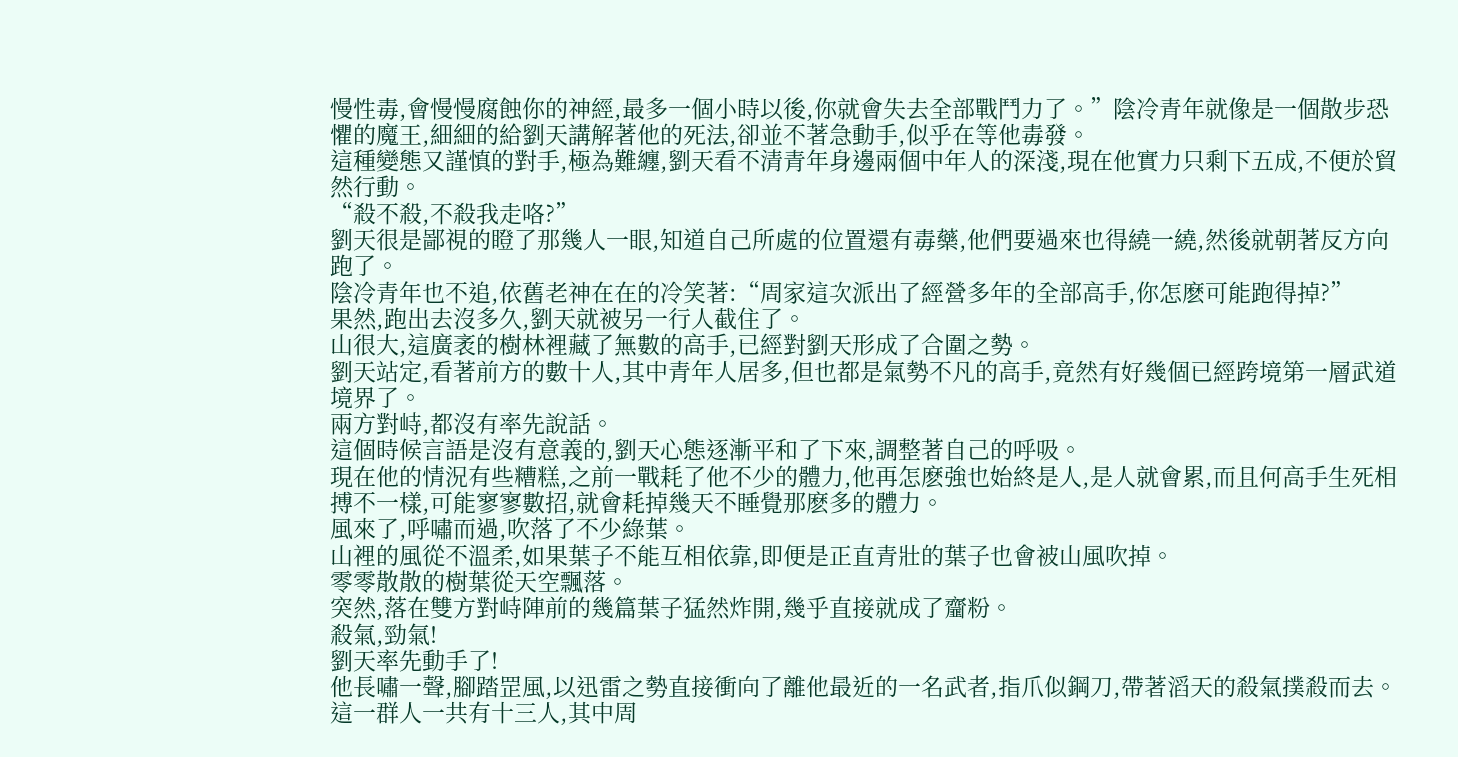慢性毒,會慢慢腐蝕你的神經,最多一個小時以後,你就會失去全部戰鬥力了。”陰冷青年就像是一個散步恐懼的魔王,細細的給劉天講解著他的死法,卻並不著急動手,似乎在等他毒發。
這種變態又謹慎的對手,極為難纏,劉天看不清青年身邊兩個中年人的深淺,現在他實力只剩下五成,不便於貿然行動。
“殺不殺,不殺我走咯?”
劉天很是鄙視的瞪了那幾人一眼,知道自己所處的位置還有毒藥,他們要過來也得繞一繞,然後就朝著反方向跑了。
陰冷青年也不追,依舊老神在在的冷笑著:“周家這次派出了經營多年的全部高手,你怎麽可能跑得掉?”
果然,跑出去沒多久,劉天就被另一行人截住了。
山很大,這廣袤的樹林裡藏了無數的高手,已經對劉天形成了合圍之勢。
劉天站定,看著前方的數十人,其中青年人居多,但也都是氣勢不凡的高手,竟然有好幾個已經跨境第一層武道境界了。
兩方對峙,都沒有率先說話。
這個時候言語是沒有意義的,劉天心態逐漸平和了下來,調整著自己的呼吸。
現在他的情況有些糟糕,之前一戰耗了他不少的體力,他再怎麽強也始終是人,是人就會累,而且何高手生死相搏不一樣,可能寥寥數招,就會耗掉幾天不睡覺那麽多的體力。
風來了,呼嘯而過,吹落了不少綠葉。
山裡的風從不溫柔,如果葉子不能互相依靠,即便是正直青壯的葉子也會被山風吹掉。
零零散散的樹葉從天空飄落。
突然,落在雙方對峙陣前的幾篇葉子猛然炸開,幾乎直接就成了齏粉。
殺氣,勁氣!
劉天率先動手了!
他長嘯一聲,腳踏罡風,以迅雷之勢直接衝向了離他最近的一名武者,指爪似鋼刀,帶著滔天的殺氣撲殺而去。
這一群人一共有十三人,其中周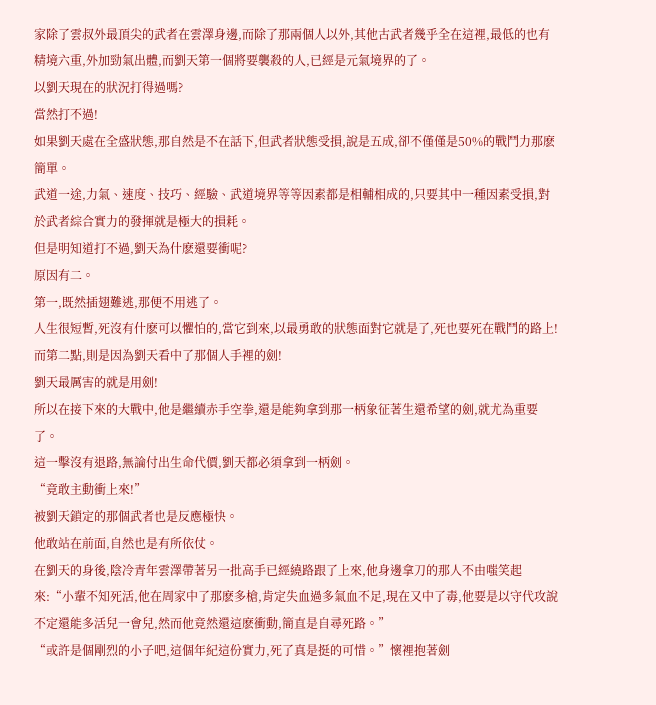家除了雲叔外最頂尖的武者在雲澤身邊,而除了那兩個人以外,其他古武者幾乎全在這裡,最低的也有精境六重,外加勁氣出體,而劉天第一個將要襲殺的人,已經是元氣境界的了。
以劉天現在的狀況打得過嗎?
當然打不過!
如果劉天處在全盛狀態,那自然是不在話下,但武者狀態受損,說是五成,卻不僅僅是50%的戰鬥力那麽簡單。
武道一途,力氣、速度、技巧、經驗、武道境界等等因素都是相輔相成的,只要其中一種因素受損,對於武者綜合實力的發揮就是極大的損耗。
但是明知道打不過,劉天為什麽還要衝呢?
原因有二。
第一,既然插翅難逃,那便不用逃了。
人生很短暫,死沒有什麽可以懼怕的,當它到來,以最勇敢的狀態面對它就是了,死也要死在戰鬥的路上!
而第二點,則是因為劉天看中了那個人手裡的劍!
劉天最厲害的就是用劍!
所以在接下來的大戰中,他是繼續赤手空拳,還是能夠拿到那一柄象征著生還希望的劍,就尤為重要了。
這一擊沒有退路,無論付出生命代價,劉天都必須拿到一柄劍。
“竟敢主動衝上來!”
被劉天鎖定的那個武者也是反應極快。
他敢站在前面,自然也是有所依仗。
在劉天的身後,陰冷青年雲澤帶著另一批高手已經繞路跟了上來,他身邊拿刀的那人不由嗤笑起來:“小輩不知死活,他在周家中了那麽多槍,肯定失血過多氣血不足,現在又中了毒,他要是以守代攻說不定還能多活兒一會兒,然而他竟然還這麽衝動,簡直是自尋死路。”
“或許是個剛烈的小子吧,這個年紀這份實力,死了真是挺的可惜。”懷裡抱著劍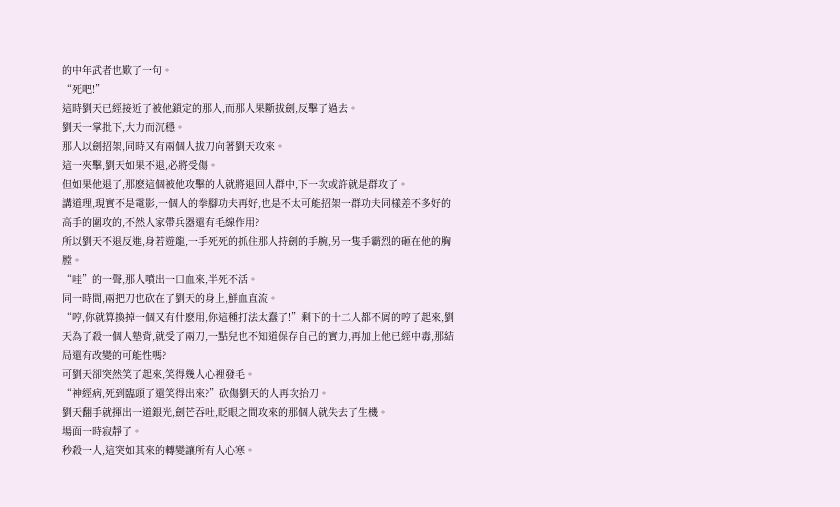的中年武者也歎了一句。
“死吧!”
這時劉天已經接近了被他鎖定的那人,而那人果斷拔劍,反擊了過去。
劉天一掌批下,大力而沉穩。
那人以劍招架,同時又有兩個人拔刀向著劉天攻來。
這一夾擊,劉天如果不退,必將受傷。
但如果他退了,那麽這個被他攻擊的人就將退回人群中,下一次或許就是群攻了。
講道理,現實不是電影,一個人的拳腳功夫再好,也是不太可能招架一群功夫同樣差不多好的高手的圍攻的,不然人家帶兵器還有毛線作用?
所以劉天不退反進,身若遊龍,一手死死的抓住那人持劍的手腕,另一隻手霸烈的砸在他的胸膛。
“哇”的一聲,那人噴出一口血來,半死不活。
同一時間,兩把刀也砍在了劉天的身上,鮮血直流。
“哼,你就算換掉一個又有什麽用,你這種打法太蠢了!”剩下的十二人都不屑的哼了起來,劉天為了殺一個人墊背,就受了兩刀,一點兒也不知道保存自己的實力,再加上他已經中毒,那結局還有改變的可能性嗎?
可劉天卻突然笑了起來,笑得幾人心裡發毛。
“神經病,死到臨頭了還笑得出來?”砍傷劉天的人再次抬刀。
劉天翻手就揮出一道銀光,劍芒吞吐,眨眼之間攻來的那個人就失去了生機。
場面一時寂靜了。
秒殺一人,這突如其來的轉變讓所有人心寒。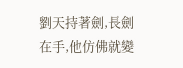劉天持著劍,長劍在手,他仿佛就變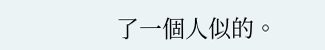了一個人似的。